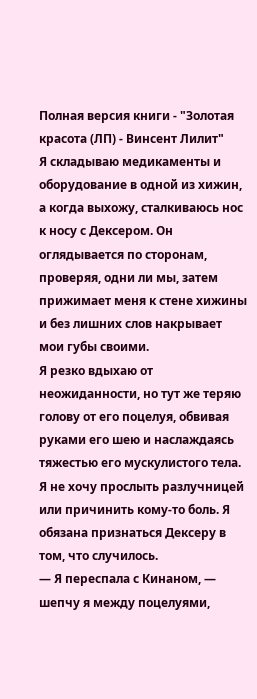Полная версия книги - "Золотая красота (ЛП) - Винсент Лилит"
Я складываю медикаменты и оборудование в одной из хижин, а когда выхожу, сталкиваюсь нос к носу с Дексером. Он оглядывается по сторонам, проверяя, одни ли мы, затем прижимает меня к стене хижины и без лишних слов накрывает мои губы своими.
Я резко вдыхаю от неожиданности, но тут же теряю голову от его поцелуя, обвивая руками его шею и наслаждаясь тяжестью его мускулистого тела.
Я не хочу прослыть разлучницей или причинить кому-то боль. Я обязана признаться Дексеру в том, что случилось.
— Я переспала с Кинаном, — шепчу я между поцелуями,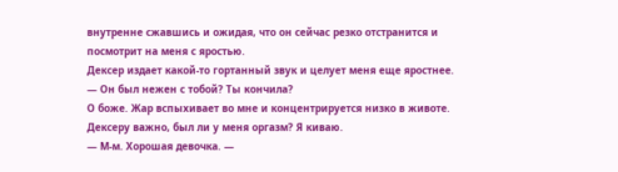внутренне сжавшись и ожидая, что он сейчас резко отстранится и посмотрит на меня с яростью.
Дексер издает какой-то гортанный звук и целует меня еще яростнее.
— Он был нежен с тобой? Ты кончила?
О боже. Жар вспыхивает во мне и концентрируется низко в животе. Дексеру важно, был ли у меня оргазм? Я киваю.
— М-м. Хорошая девочка. —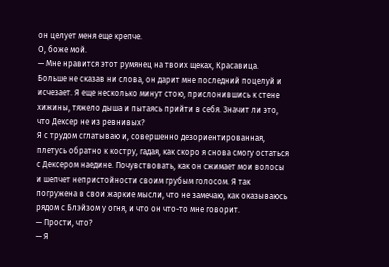он целует меня еще крепче.
О, боже мой.
— Мне нравится этот румянец на твоих щеках, Красавица.
Больше не сказав ни слова, он дарит мне последний поцелуй и исчезает. Я еще несколько минут стою, прислонившись к стене хижины, тяжело дыша и пытаясь прийти в себя. Значит ли это, что Дексер не из ревнивых?
Я с трудом сглатываю и, совершенно дезориентированная, плетусь обратно к костру, гадая, как скоро я снова смогу остаться с Дексером наедине. Почувствовать, как он сжимает мои волосы и шепчет непристойности своим грубым голосом. Я так погружена в свои жаркие мысли, что не замечаю, как оказываюсь рядом с Блэйзом у огня, и что он что-то мне говорит.
— Прости, что?
— Я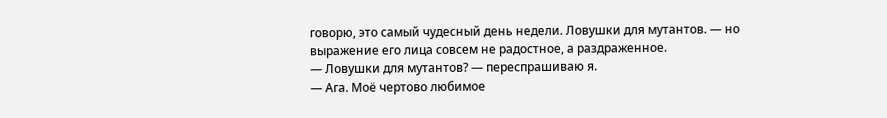говорю, это самый чудесный день недели. Ловушки для мутантов. — но выражение его лица совсем не радостное, а раздраженное.
— Ловушки для мутантов? — переспрашиваю я.
— Ага. Моё чертово любимое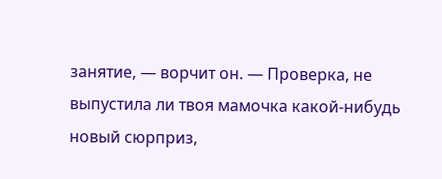занятие, — ворчит он. — Проверка, не выпустила ли твоя мамочка какой-нибудь новый сюрприз,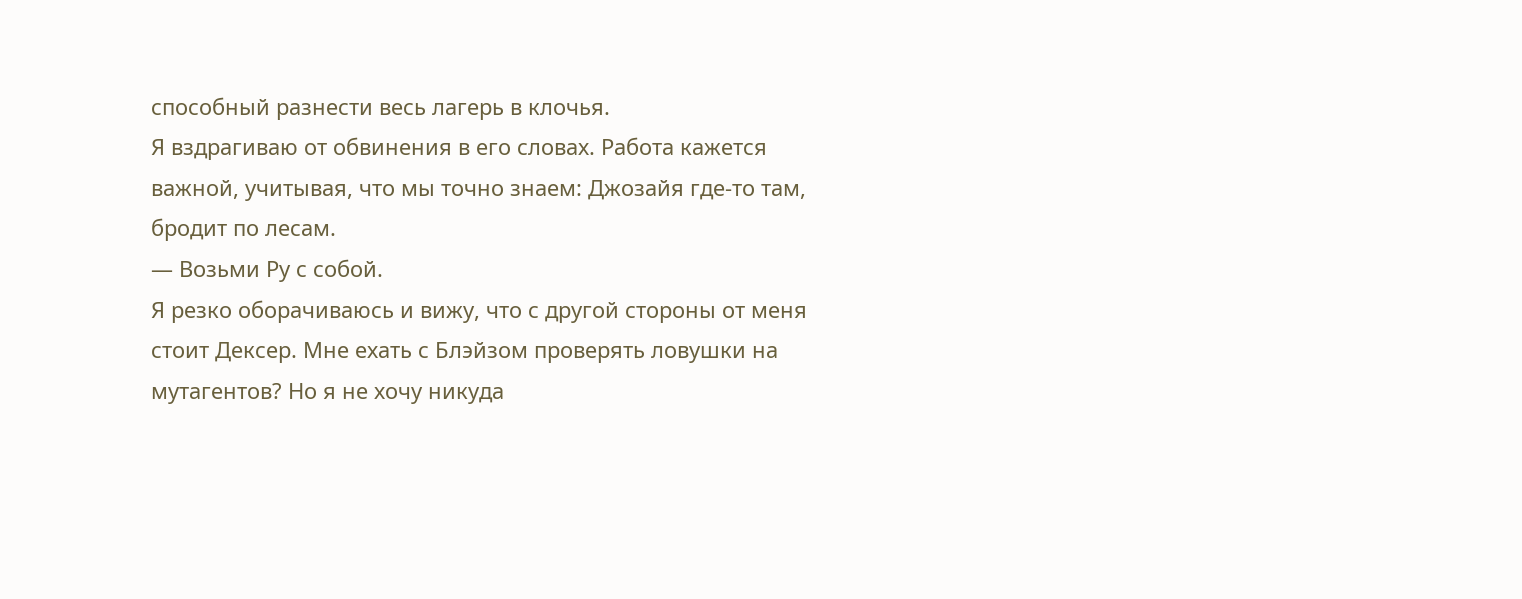способный разнести весь лагерь в клочья.
Я вздрагиваю от обвинения в его словах. Работа кажется важной, учитывая, что мы точно знаем: Джозайя где-то там, бродит по лесам.
— Возьми Ру с собой.
Я резко оборачиваюсь и вижу, что с другой стороны от меня стоит Дексер. Мне ехать с Блэйзом проверять ловушки на мутагентов? Но я не хочу никуда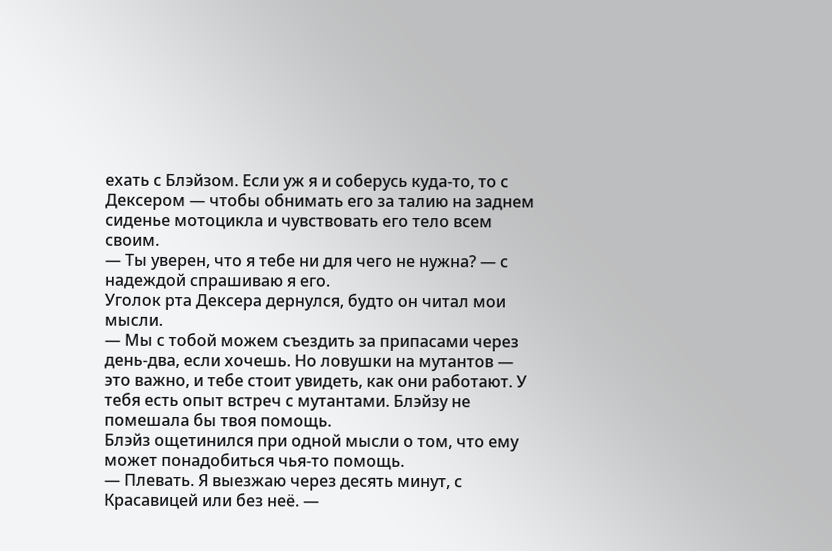ехать с Блэйзом. Если уж я и соберусь куда-то, то с Дексером — чтобы обнимать его за талию на заднем сиденье мотоцикла и чувствовать его тело всем своим.
— Ты уверен, что я тебе ни для чего не нужна? — с надеждой спрашиваю я его.
Уголок рта Дексера дернулся, будто он читал мои мысли.
— Мы с тобой можем съездить за припасами через день-два, если хочешь. Но ловушки на мутантов — это важно, и тебе стоит увидеть, как они работают. У тебя есть опыт встреч с мутантами. Блэйзу не помешала бы твоя помощь.
Блэйз ощетинился при одной мысли о том, что ему может понадобиться чья-то помощь.
— Плевать. Я выезжаю через десять минут, с Красавицей или без неё. —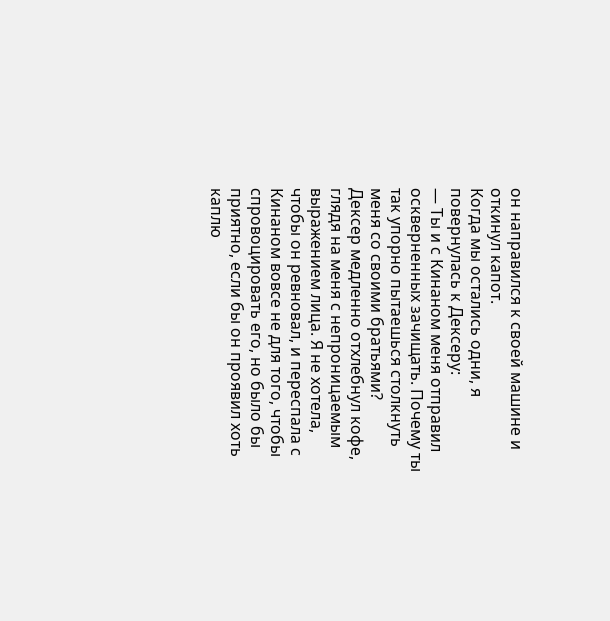он направился к своей машине и откинул капот.
Когда мы остались одни, я повернулась к Дексеру:
— Ты и с Кинаном меня отправил оскверненных зачищать. Почему ты так упорно пытаешься столкнуть меня со своими братьями?
Дексер медленно отхлебнул кофе, глядя на меня с непроницаемым выражением лица. Я не хотела, чтобы он ревновал, и переспала с Кинаном вовсе не для того, чтобы спровоцировать его, но было бы приятно, если бы он проявил хоть каплю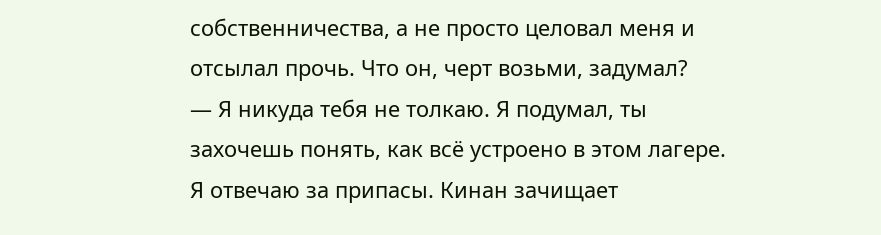собственничества, а не просто целовал меня и отсылал прочь. Что он, черт возьми, задумал?
— Я никуда тебя не толкаю. Я подумал, ты захочешь понять, как всё устроено в этом лагере. Я отвечаю за припасы. Кинан зачищает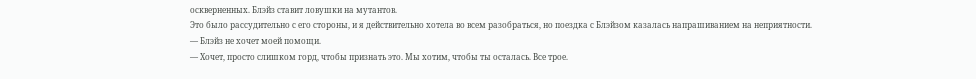оскверненных. Блэйз ставит ловушки на мутантов.
Это было рассудительно с его стороны, и я действительно хотела во всем разобраться, но поездка с Блэйзом казалась напрашиванием на неприятности.
— Блэйз не хочет моей помощи.
— Хочет, просто слишком горд, чтобы признать это. Мы хотим, чтобы ты осталась. Все трое.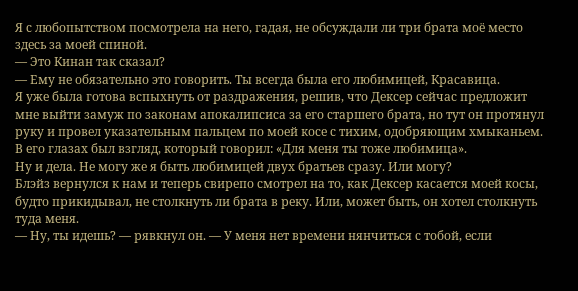Я с любопытством посмотрела на него, гадая, не обсуждали ли три брата моё место здесь за моей спиной.
— Это Кинан так сказал?
— Ему не обязательно это говорить. Ты всегда была его любимицей, Красавица.
Я уже была готова вспыхнуть от раздражения, решив, что Дексер сейчас предложит мне выйти замуж по законам апокалипсиса за его старшего брата, но тут он протянул руку и провел указательным пальцем по моей косе с тихим, одобряющим хмыканьем. В его глазах был взгляд, который говорил: «Для меня ты тоже любимица».
Ну и дела. Не могу же я быть любимицей двух братьев сразу. Или могу?
Блэйз вернулся к нам и теперь свирепо смотрел на то, как Дексер касается моей косы, будто прикидывал, не столкнуть ли брата в реку. Или, может быть, он хотел столкнуть туда меня.
— Ну, ты идешь? — рявкнул он. — У меня нет времени нянчиться с тобой, если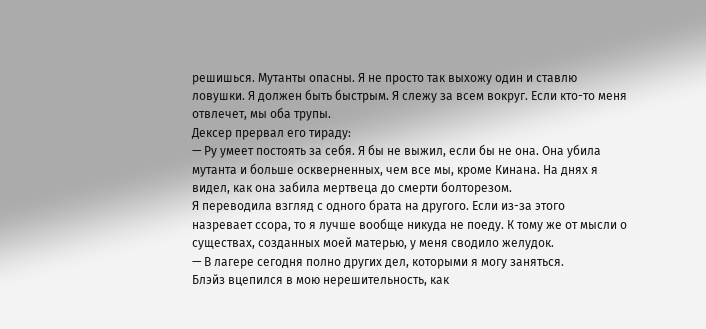решишься. Мутанты опасны. Я не просто так выхожу один и ставлю ловушки. Я должен быть быстрым. Я слежу за всем вокруг. Если кто-то меня отвлечет, мы оба трупы.
Дексер прервал его тираду:
— Ру умеет постоять за себя. Я бы не выжил, если бы не она. Она убила мутанта и больше оскверненных, чем все мы, кроме Кинана. На днях я видел, как она забила мертвеца до смерти болторезом.
Я переводила взгляд с одного брата на другого. Если из-за этого назревает ссора, то я лучше вообще никуда не поеду. К тому же от мысли о существах, созданных моей матерью, у меня сводило желудок.
— В лагере сегодня полно других дел, которыми я могу заняться.
Блэйз вцепился в мою нерешительность, как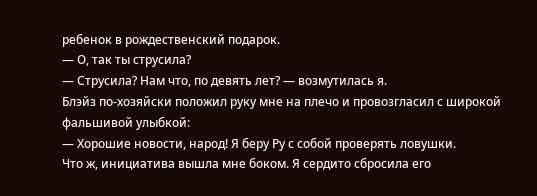ребенок в рождественский подарок.
— О, так ты струсила?
— Струсила? Нам что, по девять лет? — возмутилась я.
Блэйз по-хозяйски положил руку мне на плечо и провозгласил с широкой фальшивой улыбкой:
— Хорошие новости, народ! Я беру Ру с собой проверять ловушки.
Что ж, инициатива вышла мне боком. Я сердито сбросила его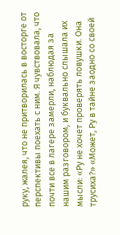руку, жалея, что не притворилась в восторге от перспективы поехать с ним. Я чувствовала, что почти все в лагере замерли, наблюдая за нашим разговором, и буквально слышала их мысли: «Ру не хочет проверять ловушки. Она трусиха?» «Может, Ру в тайне заодно со своей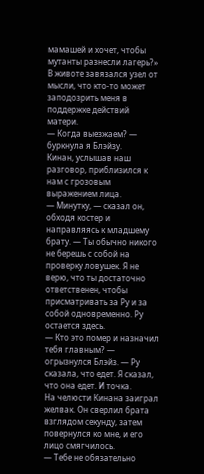мамашей и хочет, чтобы мутанты разнесли лагерь?»
В животе завязался узел от мысли, что кто-то может заподозрить меня в поддержке действий матери.
— Когда выезжаем? — буркнула я Блэйзу.
Кинан, услышав наш разговор, приблизился к нам с грозовым выражением лица.
— Минутку, — сказал он, обходя костер и направляясь к младшему брату. — Ты обычно никого не берешь с собой на проверку ловушек. Я не верю, что ты достаточно ответственен, чтобы присматривать за Ру и за собой одновременно. Ру остается здесь.
— Кто это помер и назначил тебя главным? — огрызнулся Блэйз. — Ру сказала, что едет. Я сказал, что она едет. И точка.
На челюсти Кинана заиграл желвак. Он сверлил брата взглядом секунду, затем повернулся ко мне, и его лицо смягчилось.
— Тебе не обязательно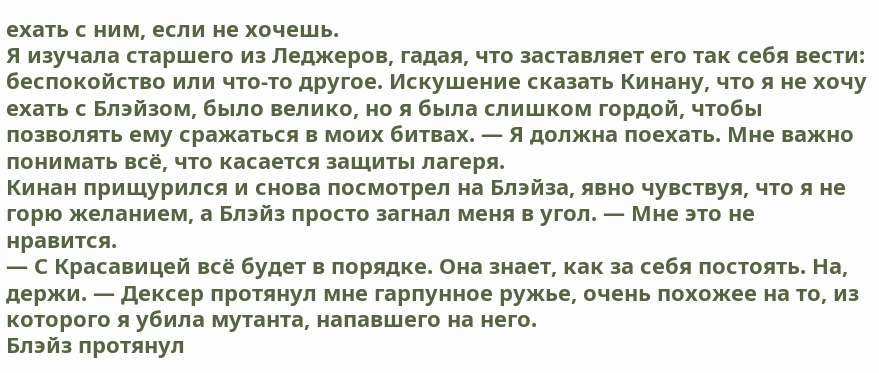ехать с ним, если не хочешь.
Я изучала старшего из Леджеров, гадая, что заставляет его так себя вести: беспокойство или что-то другое. Искушение сказать Кинану, что я не хочу ехать с Блэйзом, было велико, но я была слишком гордой, чтобы позволять ему сражаться в моих битвах. — Я должна поехать. Мне важно понимать всё, что касается защиты лагеря.
Кинан прищурился и снова посмотрел на Блэйза, явно чувствуя, что я не горю желанием, а Блэйз просто загнал меня в угол. — Мне это не нравится.
— С Красавицей всё будет в порядке. Она знает, как за себя постоять. На, держи. — Дексер протянул мне гарпунное ружье, очень похожее на то, из которого я убила мутанта, напавшего на него.
Блэйз протянул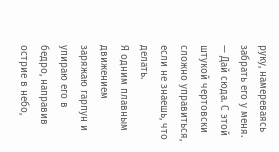руку, намереваясь забрать его у меня.
— Дай сюда. С этой штукой чертовски сложно управиться, если не знаешь, что делать.
Я одним плавным движением заряжаю гарпун и упираю его в бедро, направив острие в небо,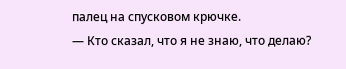палец на спусковом крючке.
— Кто сказал, что я не знаю, что делаю?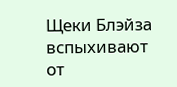Щеки Блэйза вспыхивают от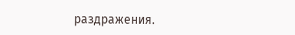раздражения.